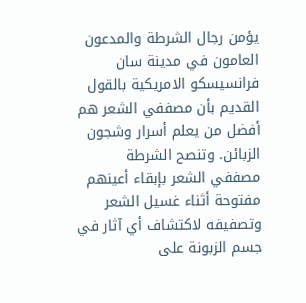يؤمن رجال الشرطة والمدعون العامون في مدينة سان فرانسيسكو الامريكية بالقول القديم بأن مصففي الشعر هم أفضل من يعلم أسرار وشجون الزبائن. وتنصح الشرطة مصففي الشعر بإبقاء أعينهم مفتوحة أثناء غسيل الشعر وتصفيفه لاكتشاف أي آثار في جسم الزبونة على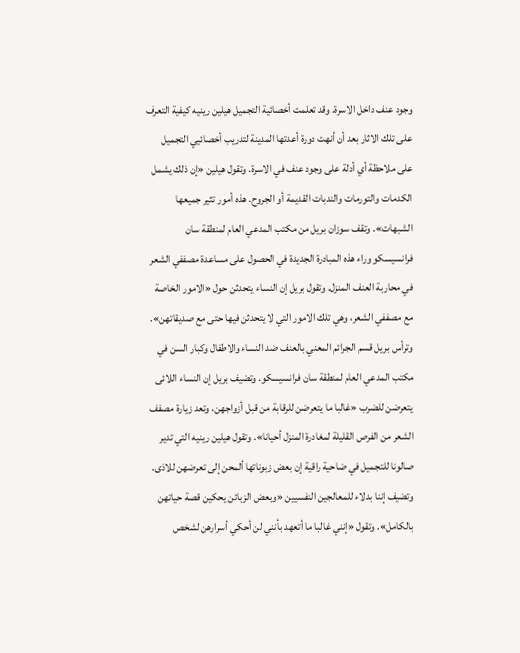وجود عنف داخل الاسرة. وقد تعلمت أخصائية التجميل هيلين رينيه كيفية التعرف على تلك الاثار بعد أن أنهت دورة أعدتها المدينة لتدريب أخصائيي التجميل على ملاحظة أي أدلة على وجود عنف في الاسرة. وتقول هيلين «إن ذلك يشمل الكدمات والتورمات والندبات القديمة أو الجروح. هذه أمور تثير جميعها الشبهات». وتقف سوزان بريل من مكتب المدعي العام لمنطقة سان فرانسيسكو وراء هذه المبادرة الجديدة في الحصول على مساعدة مصففي الشعر في محاربة العنف المنزل. وتقول بريل إن النساء يتحدثن حول «الامور الخاصة مع مصففي الشعر، وهي تلك الامور التي لا يتحدثن فيها حتى مع صديقاتهن». وترأس بريل قسم الجرائم المعني بالعنف ضد النساء والاطفال وكبار السن في مكتب المدعي العام لمنطقة سان فرانسيسكو. وتضيف بريل إن النساء اللائى يتعرضن للضرب «غالبا ما يتعرضن للرقابة من قبل أزواجهن، وتعد زيارة مصفف الشعر من الفرص القليلة لمغادرة المنزل أحيانا». وتقول هيلين رينيه التي تدير صالونا للتجميل في ضاحية راقية إن بعض زبوناتها ألمحن إلى تعرضهن للاذى. وتضيف إننا بدلاء للمعالجين النفسيين «وبعض الزبائن يحكين قصة حياتهن بالكامل». وتقول «إنني غالبا ما أتعهد بأنني لن أحكي أسرارهن لشخص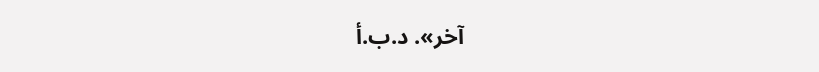آخر». د.ب.أ